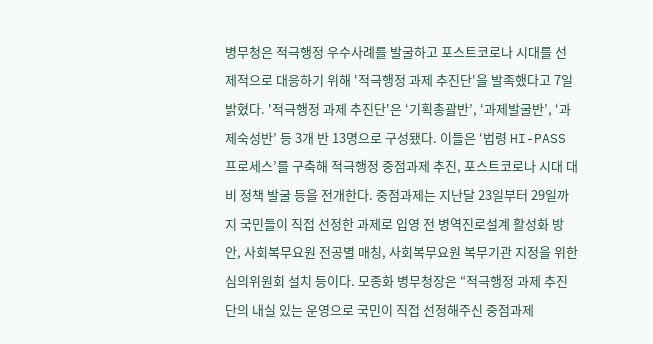병무청은 적극행정 우수사례를 발굴하고 포스트코로나 시대를 선제적으로 대응하기 위해 '적극행정 과제 추진단'을 발족했다고 7일 밝혔다. '적극행정 과제 추진단'은 ‘기획총괄반’, ‘과제발굴반’, ‘과제숙성반’ 등 3개 반 13명으로 구성됐다. 이들은 ‘법령 HI-PASS 프로세스’를 구축해 적극행정 중점과제 추진, 포스트코로나 시대 대비 정책 발굴 등을 전개한다. 중점과제는 지난달 23일부터 29일까지 국민들이 직접 선정한 과제로 입영 전 병역진로설계 활성화 방안, 사회복무요원 전공별 매칭, 사회복무요원 복무기관 지정을 위한 심의위원회 설치 등이다. 모종화 병무청장은 “적극행정 과제 추진단의 내실 있는 운영으로 국민이 직접 선정해주신 중점과제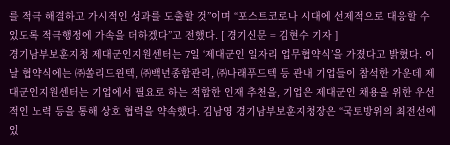를 적극 해결하고 가시적인 성과를 도출할 것”이며 “포스트코로나 시대에 선제적으로 대응할 수 있도록 적극행정에 가속을 더하겠다”고 전했다. [ 경기신문 = 김현수 기자 ]
경기남부보훈지청 제대군인지원센터는 7일 ‘제대군인 일자리 업무협약식’을 가졌다고 밝혔다. 이날 협약식에는 ㈜쏠리드윈텍, ㈜백년종합관리, ㈜나래푸드텍 등 관내 기업들이 참석한 가운데 제대군인지원센터는 기업에서 필요로 하는 적합한 인재 추천을, 기업은 제대군인 채용을 위한 우선적인 노력 등을 통해 상호 협력을 약속했다. 김남영 경기남부보훈지청장은 “국토방위의 최전선에 있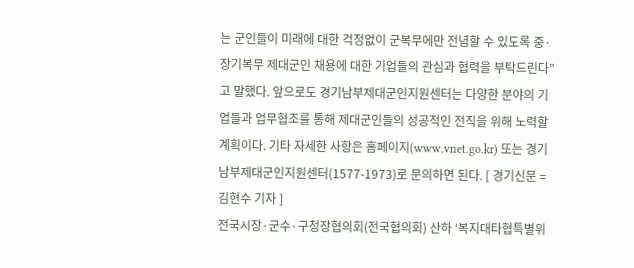는 군인들이 미래에 대한 걱정없이 군복무에만 전념할 수 있도록 중·장기복무 제대군인 채용에 대한 기업들의 관심과 협력을 부탁드린다”고 말했다. 앞으로도 경기남부제대군인지원센터는 다양한 분야의 기업들과 업무협조를 통해 제대군인들의 성공적인 전직을 위해 노력할 계획이다. 기타 자세한 사항은 홈페이지(www.vnet.go.kr) 또는 경기남부제대군인지원센터(1577-1973)로 문의하면 된다. [ 경기신문 = 김현수 기자 ]
전국시장·군수·구청장협의회(전국협의회) 산하 ‘복지대타협특별위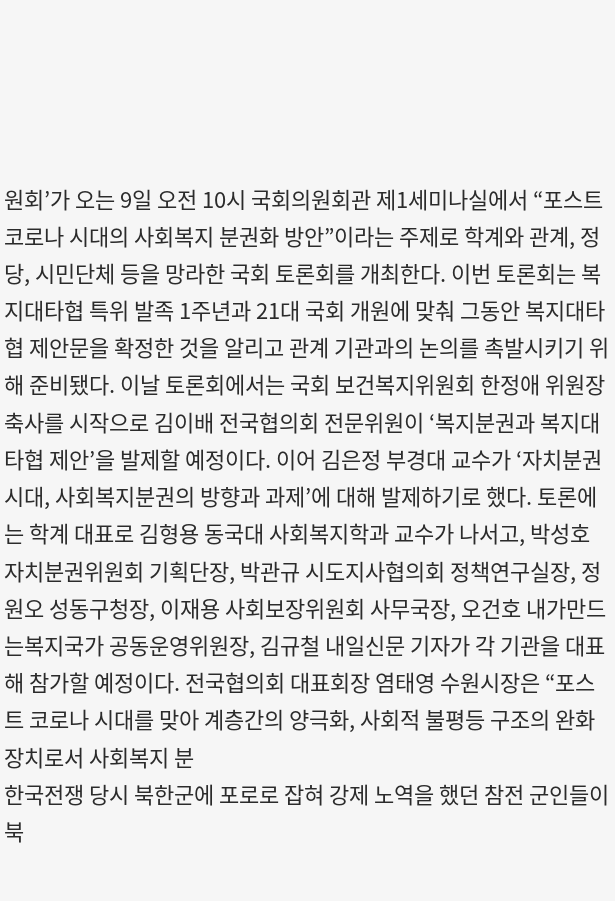원회’가 오는 9일 오전 10시 국회의원회관 제1세미나실에서 “포스트 코로나 시대의 사회복지 분권화 방안”이라는 주제로 학계와 관계, 정당, 시민단체 등을 망라한 국회 토론회를 개최한다. 이번 토론회는 복지대타협 특위 발족 1주년과 21대 국회 개원에 맞춰 그동안 복지대타협 제안문을 확정한 것을 알리고 관계 기관과의 논의를 촉발시키기 위해 준비됐다. 이날 토론회에서는 국회 보건복지위원회 한정애 위원장 축사를 시작으로 김이배 전국협의회 전문위원이 ‘복지분권과 복지대타협 제안’을 발제할 예정이다. 이어 김은정 부경대 교수가 ‘자치분권 시대, 사회복지분권의 방향과 과제’에 대해 발제하기로 했다. 토론에는 학계 대표로 김형용 동국대 사회복지학과 교수가 나서고, 박성호 자치분권위원회 기획단장, 박관규 시도지사협의회 정책연구실장, 정원오 성동구청장, 이재용 사회보장위원회 사무국장, 오건호 내가만드는복지국가 공동운영위원장, 김규철 내일신문 기자가 각 기관을 대표해 참가할 예정이다. 전국협의회 대표회장 염태영 수원시장은 “포스트 코로나 시대를 맞아 계층간의 양극화, 사회적 불평등 구조의 완화 장치로서 사회복지 분
한국전쟁 당시 북한군에 포로로 잡혀 강제 노역을 했던 참전 군인들이 북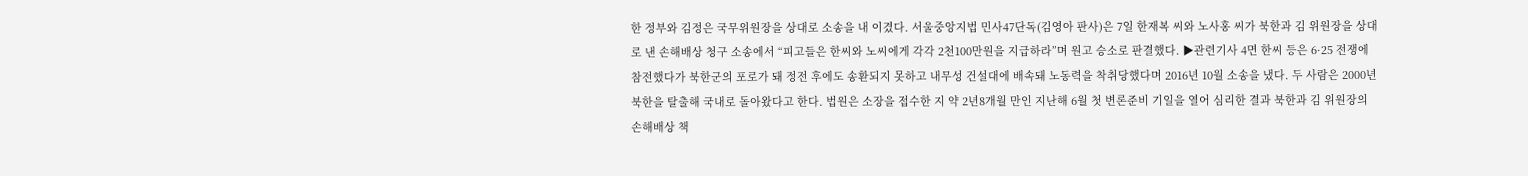한 정부와 김정은 국무위원장을 상대로 소송을 내 이겼다. 서울중앙지법 민사47단독(김영아 판사)은 7일 한재복 씨와 노사홍 씨가 북한과 김 위원장을 상대로 낸 손해배상 청구 소송에서 “피고들은 한씨와 노씨에게 각각 2천100만원을 지급하라”며 원고 승소로 판결했다. ▶관련기사 4면 한씨 등은 6·25 전쟁에 참전했다가 북한군의 포로가 돼 정전 후에도 송환되지 못하고 내무성 건설대에 배속돼 노동력을 착취당했다며 2016년 10월 소송을 냈다. 두 사람은 2000년 북한을 탈출해 국내로 돌아왔다고 한다. 법원은 소장을 접수한 지 약 2년8개월 만인 지난해 6월 첫 변론준비 기일을 열어 심리한 결과 북한과 김 위원장의 손해배상 책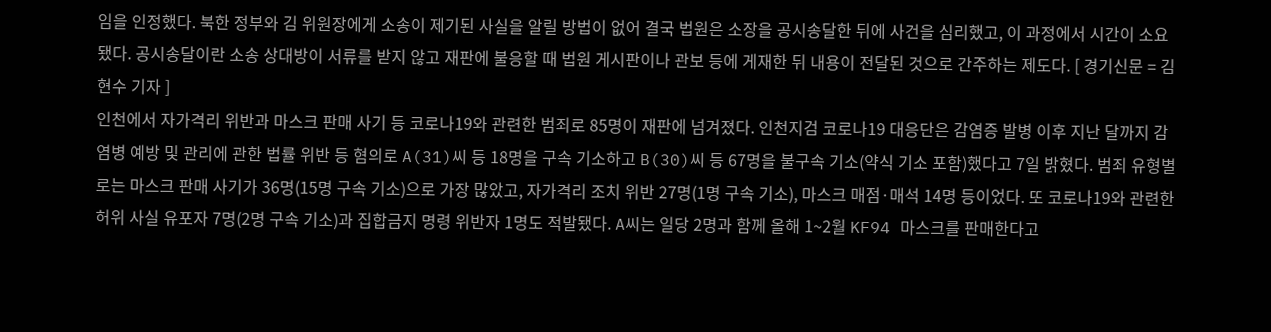임을 인정했다. 북한 정부와 김 위원장에게 소송이 제기된 사실을 알릴 방법이 없어 결국 법원은 소장을 공시송달한 뒤에 사건을 심리했고, 이 과정에서 시간이 소요됐다. 공시송달이란 소송 상대방이 서류를 받지 않고 재판에 불응할 때 법원 게시판이나 관보 등에 게재한 뒤 내용이 전달된 것으로 간주하는 제도다. [ 경기신문 = 김현수 기자 ]
인천에서 자가격리 위반과 마스크 판매 사기 등 코로나19와 관련한 범죄로 85명이 재판에 넘겨졌다. 인천지검 코로나19 대응단은 감염증 발병 이후 지난 달까지 감염병 예방 및 관리에 관한 법률 위반 등 혐의로 A(31)씨 등 18명을 구속 기소하고 B(30)씨 등 67명을 불구속 기소(약식 기소 포함)했다고 7일 밝혔다. 범죄 유형별로는 마스크 판매 사기가 36명(15명 구속 기소)으로 가장 많았고, 자가격리 조치 위반 27명(1명 구속 기소), 마스크 매점·매석 14명 등이었다. 또 코로나19와 관련한 허위 사실 유포자 7명(2명 구속 기소)과 집합금지 명령 위반자 1명도 적발됐다. A씨는 일당 2명과 함께 올해 1~2월 KF94 마스크를 판매한다고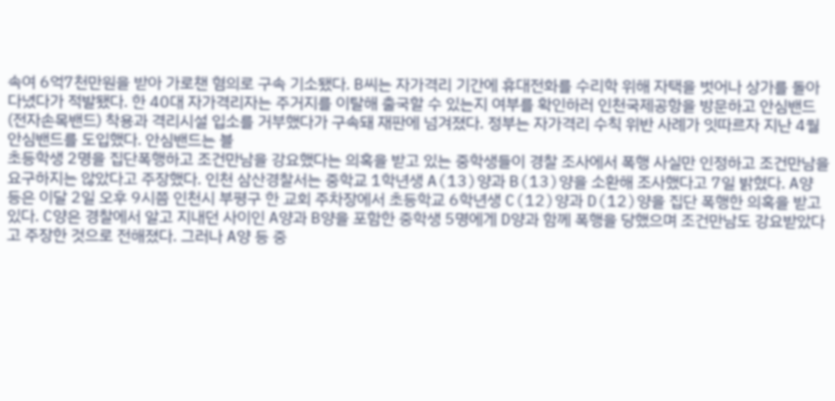속여 6억7천만원을 받아 가로챈 혐의로 구속 기소됐다. B씨는 자가격리 기간에 휴대전화를 수리학 위해 자택을 벗어나 상가를 돌아다녔다가 적발됐다. 한 40대 자가격리자는 주거지를 이탈해 출국할 수 있는지 여부를 확인하러 인천국제공항을 방문하고 안심밴드(전자손목밴드) 착용과 격리시설 입소를 거부했다가 구속돼 재판에 넘겨졌다. 정부는 자가격리 수칙 위반 사례가 잇따르자 지난 4월 안심밴드를 도입했다. 안심밴드는 블
초등학생 2명을 집단폭행하고 조건만남을 강요했다는 의혹을 받고 있는 중학생들이 경찰 조사에서 폭행 사실만 인정하고 조건만남을 요구하지는 않았다고 주장했다. 인천 삼산경찰서는 중학교 1학년생 A(13)양과 B(13)양을 소환해 조사했다고 7일 밝혔다. A양 등은 이달 2일 오후 9시쯤 인천시 부평구 한 교회 주차장에서 초등학교 6학년생 C(12)양과 D(12)양을 집단 폭행한 의혹을 받고 있다. C양은 경찰에서 알고 지내던 사이인 A양과 B양을 포함한 중학생 5명에게 D양과 함께 폭행을 당했으며 조건만남도 강요받았다고 주장한 것으로 전해졌다. 그러나 A양 등 중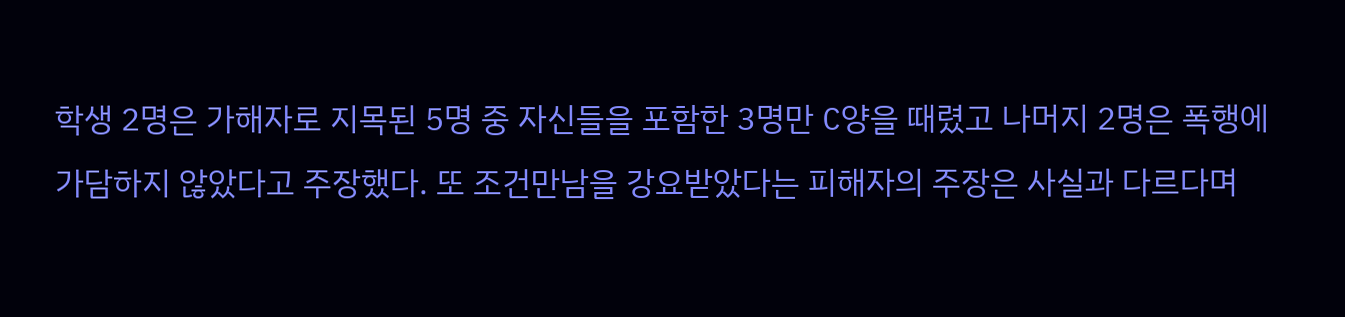학생 2명은 가해자로 지목된 5명 중 자신들을 포함한 3명만 C양을 때렸고 나머지 2명은 폭행에 가담하지 않았다고 주장했다. 또 조건만남을 강요받았다는 피해자의 주장은 사실과 다르다며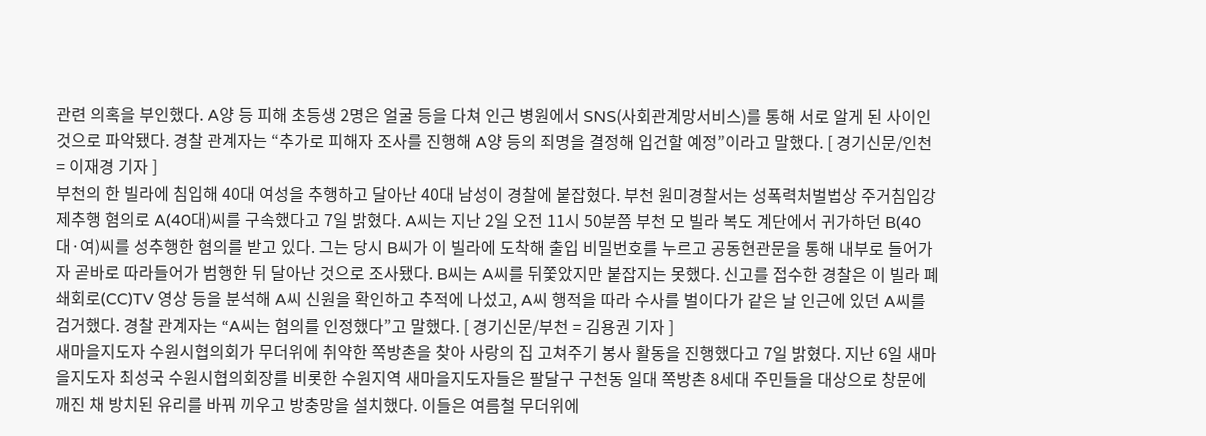관련 의혹을 부인했다. A양 등 피해 초등생 2명은 얼굴 등을 다쳐 인근 병원에서 SNS(사회관계망서비스)를 통해 서로 알게 된 사이인 것으로 파악됐다. 경찰 관계자는 “추가로 피해자 조사를 진행해 A양 등의 죄명을 결정해 입건할 예정”이라고 말했다. [ 경기신문/인천 = 이재경 기자 ]
부천의 한 빌라에 침입해 40대 여성을 추행하고 달아난 40대 남성이 경찰에 붙잡혔다. 부천 원미경찰서는 성폭력처벌법상 주거침입강제추행 혐의로 A(40대)씨를 구속했다고 7일 밝혔다. A씨는 지난 2일 오전 11시 50분쯤 부천 모 빌라 복도 계단에서 귀가하던 B(40대·여)씨를 성추행한 혐의를 받고 있다. 그는 당시 B씨가 이 빌라에 도착해 출입 비밀번호를 누르고 공동현관문을 통해 내부로 들어가자 곧바로 따라들어가 범행한 뒤 달아난 것으로 조사됐다. B씨는 A씨를 뒤쫓았지만 붙잡지는 못했다. 신고를 접수한 경찰은 이 빌라 폐쇄회로(CC)TV 영상 등을 분석해 A씨 신원을 확인하고 추적에 나섰고, A씨 행적을 따라 수사를 벌이다가 같은 날 인근에 있던 A씨를 검거했다. 경찰 관계자는 “A씨는 혐의를 인정했다”고 말했다. [ 경기신문/부천 = 김용권 기자 ]
새마을지도자 수원시협의회가 무더위에 취약한 쪽방촌을 찾아 사랑의 집 고쳐주기 봉사 활동을 진행했다고 7일 밝혔다. 지난 6일 새마을지도자 최성국 수원시협의회장를 비롯한 수원지역 새마을지도자들은 팔달구 구천동 일대 쪽방촌 8세대 주민들을 대상으로 창문에 깨진 채 방치된 유리를 바꿔 끼우고 방충망을 설치했다. 이들은 여름철 무더위에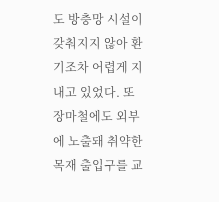도 방충망 시설이 갖춰지지 않아 환기조차 어렵게 지내고 있었다. 또 장마철에도 외부에 노출돼 취약한 목재 출입구를 교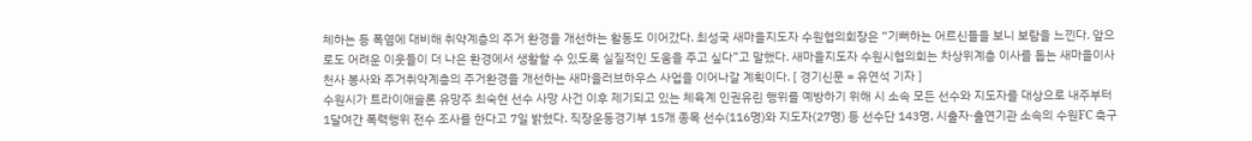체하는 등 폭염에 대비해 취약계층의 주거 환경을 개선하는 활동도 이어갔다. 최성국 새마을지도자 수원협의회장은 “기뻐하는 어르신들을 보니 보람을 느낀다. 앞으로도 어려운 이웃들이 더 나은 환경에서 생활할 수 있도록 실질적인 도움을 주고 싶다”고 말했다. 새마을지도자 수원시협의회는 차상위계층 이사를 돕는 새마을이사천사 봉사와 주거취약계층의 주거환경을 개선하는 새마을러브하우스 사업을 이어나갈 계획이다. [ 경기신문 = 유연석 기자 ]
수원시가 트라이애슬론 유망주 최숙현 선수 사망 사건 이후 제기되고 있는 체육계 인권유린 행위를 예방하기 위해 시 소속 모든 선수와 지도자를 대상으로 내주부터 1달여간 폭력행위 전수 조사를 한다고 7일 밝혔다. 직장운동경기부 15개 종목 선수(116명)와 지도자(27명) 등 선수단 143명, 시출자·출연기관 소속의 수원FC 축구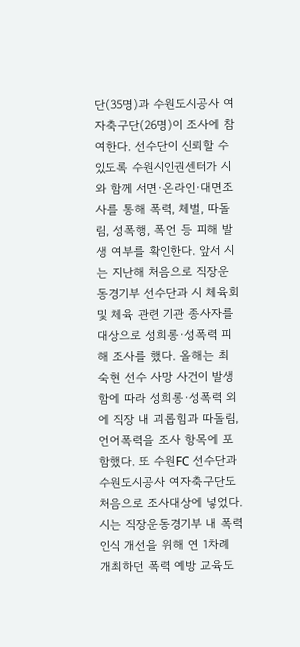단(35명)과 수원도시공사 여자축구단(26명)이 조사에 참여한다. 선수단이 신뢰할 수 있도록 수원시인권센터가 시와 함께 서면·온라인·대면조사를 통해 폭력, 체벌, 따돌림, 성폭행, 폭언 등 피해 발생 여부를 확인한다. 앞서 시는 지난해 처음으로 직장운동경기부 선수단과 시 체육회 및 체육 관련 기관 종사자를 대상으로 성희롱·성폭력 피해 조사를 했다. 올해는 최숙현 선수 사망 사건이 발생함에 따라 성희롱·성폭력 외에 직장 내 괴롭힘과 따돌림, 언어폭력을 조사 항목에 포함했다. 또 수원FC 선수단과 수원도시공사 여자축구단도 처음으로 조사대상에 넣었다. 시는 직장운동경기부 내 폭력 인식 개선을 위해 연 1차례 개최하던 폭력 예방 교육도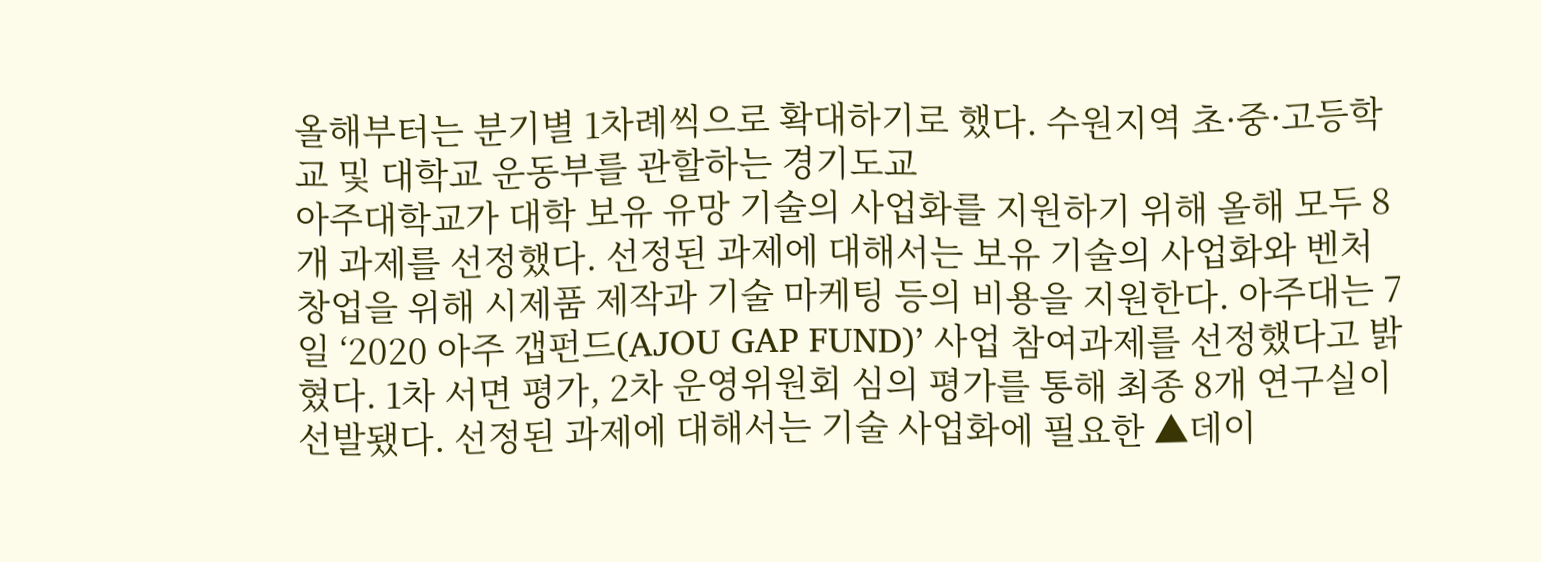올해부터는 분기별 1차례씩으로 확대하기로 했다. 수원지역 초·중·고등학교 및 대학교 운동부를 관할하는 경기도교
아주대학교가 대학 보유 유망 기술의 사업화를 지원하기 위해 올해 모두 8개 과제를 선정했다. 선정된 과제에 대해서는 보유 기술의 사업화와 벤처 창업을 위해 시제품 제작과 기술 마케팅 등의 비용을 지원한다. 아주대는 7일 ‘2020 아주 갭펀드(AJOU GAP FUND)’ 사업 참여과제를 선정했다고 밝혔다. 1차 서면 평가, 2차 운영위원회 심의 평가를 통해 최종 8개 연구실이 선발됐다. 선정된 과제에 대해서는 기술 사업화에 필요한 ▲데이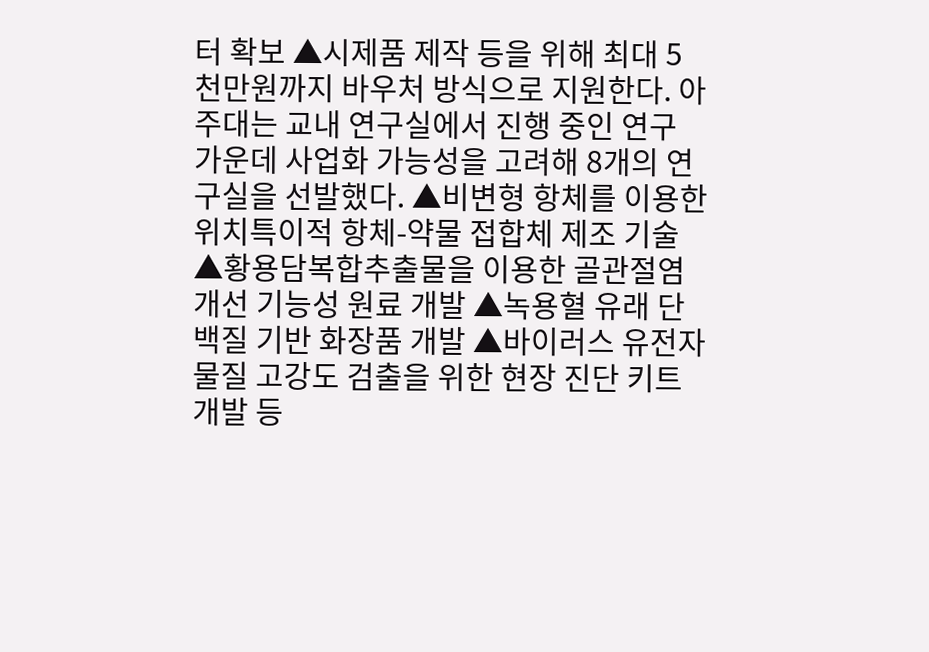터 확보 ▲시제품 제작 등을 위해 최대 5천만원까지 바우처 방식으로 지원한다. 아주대는 교내 연구실에서 진행 중인 연구 가운데 사업화 가능성을 고려해 8개의 연구실을 선발했다. ▲비변형 항체를 이용한 위치특이적 항체-약물 접합체 제조 기술 ▲황용담복합추출물을 이용한 골관절염 개선 기능성 원료 개발 ▲녹용혈 유래 단백질 기반 화장품 개발 ▲바이러스 유전자 물질 고강도 검출을 위한 현장 진단 키트 개발 등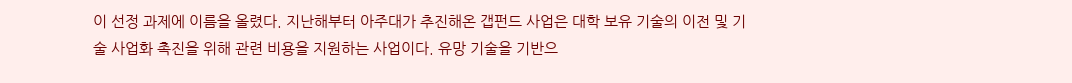이 선정 과제에 이름을 올렸다. 지난해부터 아주대가 추진해온 갭펀드 사업은 대학 보유 기술의 이전 및 기술 사업화 촉진을 위해 관련 비용을 지원하는 사업이다. 유망 기술을 기반으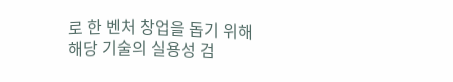로 한 벤처 창업을 돕기 위해 해당 기술의 실용성 검